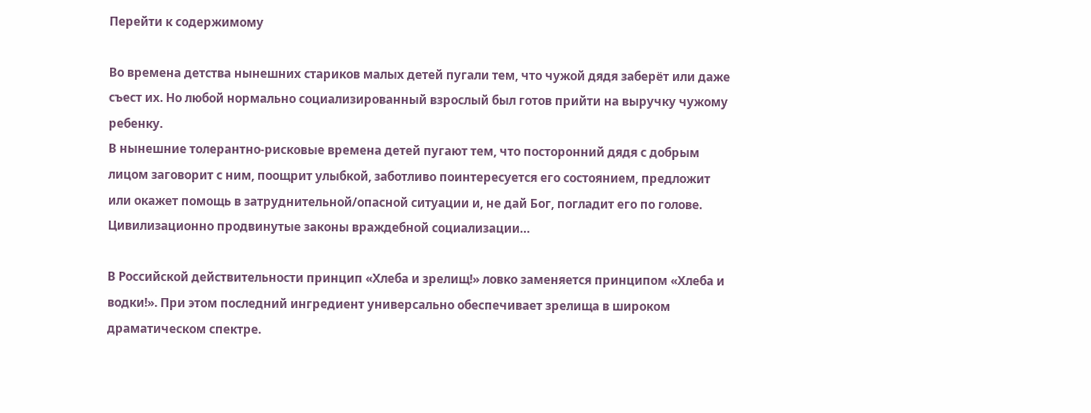Перейти к содержимому

Во времена детства нынешних стариков малых детей пугали тем, что чужой дядя заберёт или даже съест их. Но любой нормально социализированный взрослый был готов прийти на выручку чужому ребенку.
В нынешние толерантно-рисковые времена детей пугают тем, что посторонний дядя с добрым лицом заговорит с ним, поощрит улыбкой, заботливо поинтересуется его состоянием, предложит или окажет помощь в затруднительной/опасной ситуации и, не дай Бог, погладит его по голове.
Цивилизационно продвинутые законы враждебной социализации…

В Российской действительности принцип «Хлеба и зрелищ!» ловко заменяется принципом «Хлеба и водки!». При этом последний ингредиент универсально обеспечивает зрелища в широком драматическом спектре.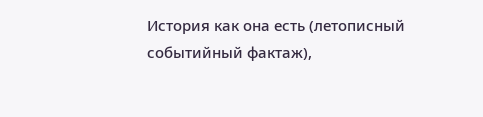История как она есть (летописный событийный фактаж),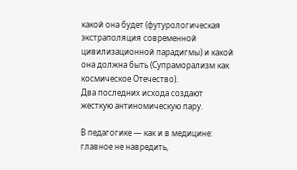какой она будет (футурологическая экстраполяция современной цивилизационной парадигмы) и какой она должна быть (Супраморализм как космическое Отечество).
Два последних исхода создают жесткую антиномическую пару.

В педагогике — как и в медицине: главное не навредить,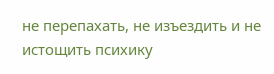не перепахать, не изъездить и не истощить психику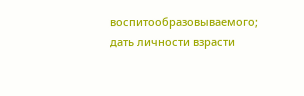воспитообразовываемого; дать личности взрасти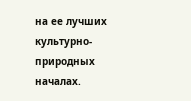на ее лучших культурно-природных началах.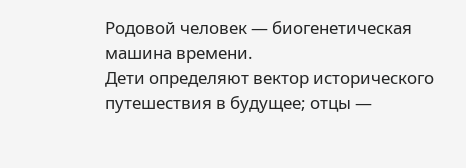Родовой человек — биогенетическая машина времени.
Дети определяют вектор исторического путешествия в будущее; отцы —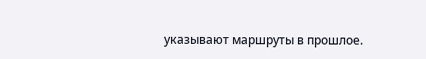указывают маршруты в прошлое.